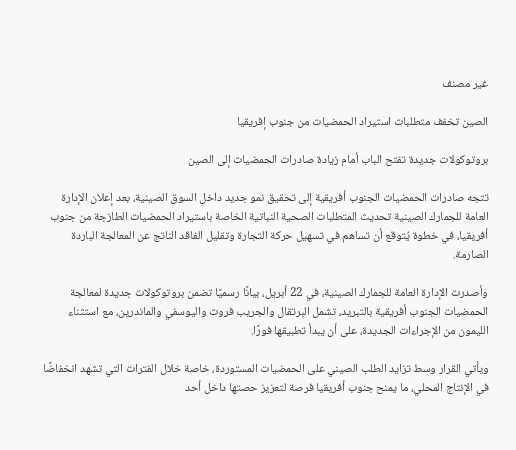غير مصنف

الصين تخفف متطلبات استيراد الحمضيات من جنوب إفريقيا

بروتوكولات جديدة تفتح الباب أمام زيادة صادرات الحمضيات إلى الصين

تتجه صادرات الحمضيات الجنوب أفريقية إلى تحقيق نمو جديد داخل السوق الصينية، بعد إعلان الإدارة العامة للجمارك الصينية تحديث المتطلبات الصحية النباتية الخاصة باستيراد الحمضيات الطازجة من جنوب أفريقيا، في خطوة يُتوقع أن تساهم في تسهيل حركة التجارة وتقليل الفاقد الناتج عن المعالجة الباردة الصارمة.

وأصدرت الإدارة العامة للجمارك الصينية، في 22 أبريل، بيانًا رسميًا تضمن بروتوكولات جديدة لمعالجة الحمضيات الجنوب أفريقية بالتبريد، تشمل البرتقال والجريب فروت واليوسفي والماندرين، مع استثناء الليمون من الإجراءات الجديدة، على أن يبدأ تطبيقها فورًا.

ويأتي القرار وسط تزايد الطلب الصيني على الحمضيات المستوردة، خاصة خلال الفترات التي تشهد انخفاضًا في الإنتاج المحلي، ما يمنح جنوب أفريقيا فرصة لتعزيز حصتها داخل أحد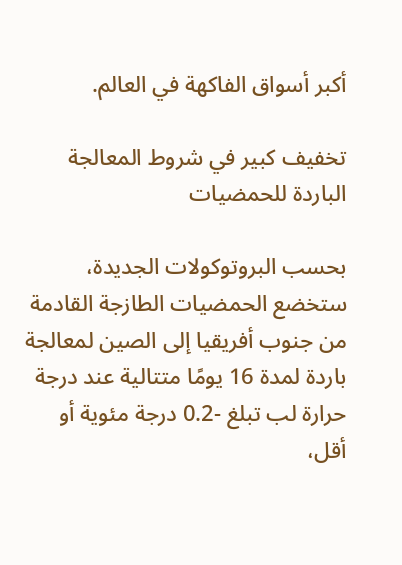أكبر أسواق الفاكهة في العالم.

تخفيف كبير في شروط المعالجة الباردة للحمضيات

بحسب البروتوكولات الجديدة، ستخضع الحمضيات الطازجة القادمة من جنوب أفريقيا إلى الصين لمعالجة باردة لمدة 16 يومًا متتالية عند درجة حرارة لب تبلغ -0.2 درجة مئوية أو أقل،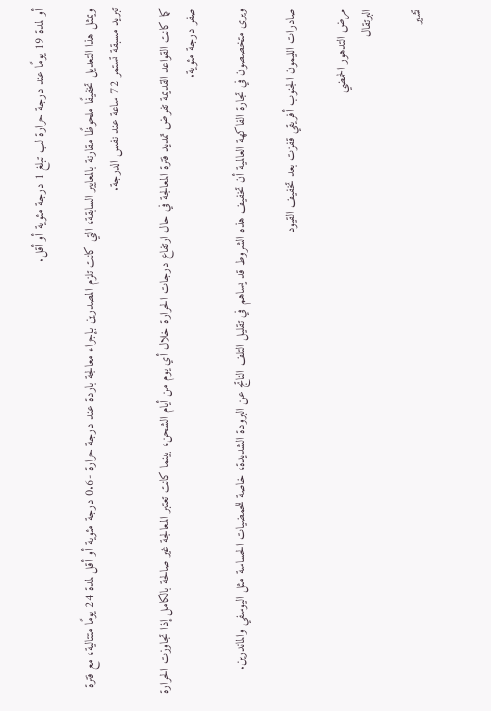أو لمدة 19 يومًا عند درجة حرارة لب تبلغ 1 درجة مئوية أو أقل.

ويمثل هذا التعديل تخفيفًا ملحوظًا مقارنة بالمعايير السابقة، التي كانت تلزم المصدرين بإجراء معالجة باردة عند درجة حرارة -0.6 درجة مئوية أو أقل لمدة 24 يومًا متتالية، مع فترة تبريد مسبقة تستمر 72 ساعة عند نفس الدرجة.

كما كانت القواعد القديمة تفرض تمديد فترة المعالجة في حال ارتفاع درجات الحرارة خلال أي يوم من أيام الشحن، بينما كانت تعتبر المعالجة غير صالحة بالكامل إذا تجاوزت الحرارة صفر درجة مئوية.

ويرى متخصصون في تجارة الفاكهة العالمية أن تخفيف هذه الشروط قد يساهم في تقليل التلف الناتج عن البرودة الشديدة، خاصة للحمضيات الحساسة مثل اليوسفي والماندرين.

صادرات الليمون الجنوب أفريقي قفزت بعد تخفيف القيود

مرض التدهور الحمضي
البرتقال

تشير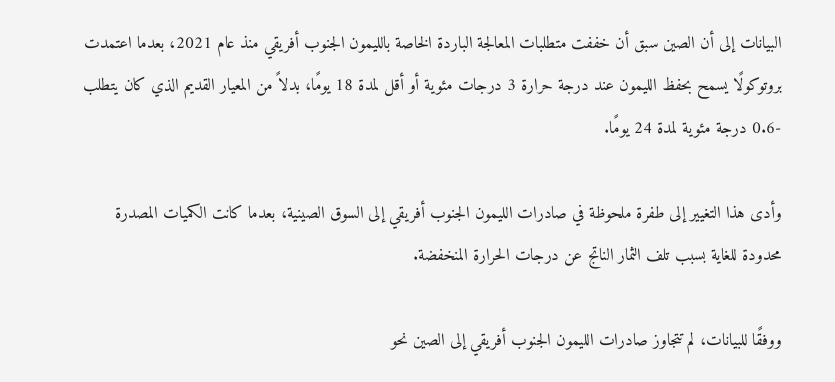البيانات إلى أن الصين سبق أن خففت متطلبات المعالجة الباردة الخاصة بالليمون الجنوب أفريقي منذ عام 2021، بعدما اعتمدت بروتوكولًا يسمح بحفظ الليمون عند درجة حرارة 3 درجات مئوية أو أقل لمدة 18 يومًا، بدلاً من المعيار القديم الذي كان يتطلب -0.6 درجة مئوية لمدة 24 يومًا.

وأدى هذا التغيير إلى طفرة ملحوظة في صادرات الليمون الجنوب أفريقي إلى السوق الصينية، بعدما كانت الكميات المصدرة محدودة للغاية بسبب تلف الثمار الناتج عن درجات الحرارة المنخفضة.

ووفقًا للبيانات، لم تتجاوز صادرات الليمون الجنوب أفريقي إلى الصين نحو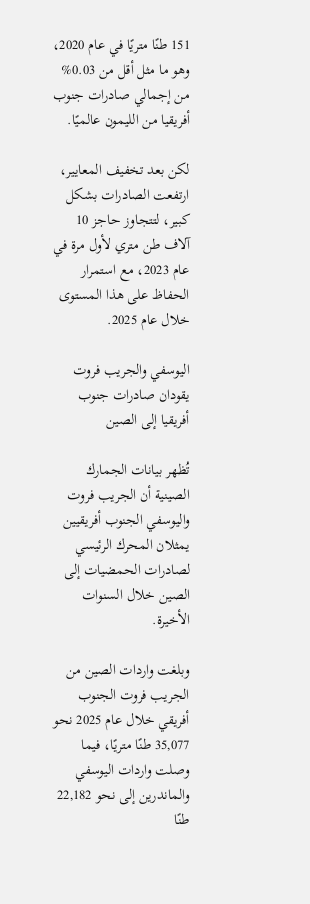151 طنًا متريًا في عام 2020، وهو ما مثل أقل من 0.03% من إجمالي صادرات جنوب أفريقيا من الليمون عالميًا.

لكن بعد تخفيف المعايير، ارتفعت الصادرات بشكل كبير، لتتجاوز حاجز 10 آلاف طن متري لأول مرة في عام 2023، مع استمرار الحفاظ على هذا المستوى خلال عام 2025.

اليوسفي والجريب فروت يقودان صادرات جنوب أفريقيا إلى الصين

تُظهر بيانات الجمارك الصينية أن الجريب فروت واليوسفي الجنوب أفريقيين يمثلان المحرك الرئيسي لصادرات الحمضيات إلى الصين خلال السنوات الأخيرة.

وبلغت واردات الصين من الجريب فروت الجنوب أفريقي خلال عام 2025 نحو 35,077 طنًا متريًا، فيما وصلت واردات اليوسفي والماندرين إلى نحو 22,182 طنًا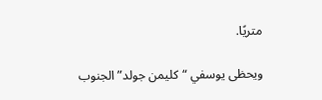متريًا.

ويحظى يوسفي “كليمن جولد” الجنوب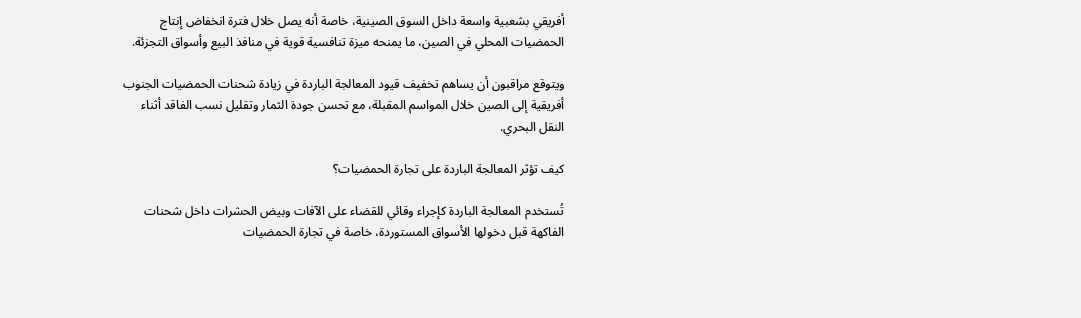أفريقي بشعبية واسعة داخل السوق الصينية، خاصة أنه يصل خلال فترة انخفاض إنتاج الحمضيات المحلي في الصين، ما يمنحه ميزة تنافسية قوية في منافذ البيع وأسواق التجزئة.

ويتوقع مراقبون أن يساهم تخفيف قيود المعالجة الباردة في زيادة شحنات الحمضيات الجنوب أفريقية إلى الصين خلال المواسم المقبلة، مع تحسن جودة الثمار وتقليل نسب الفاقد أثناء النقل البحري.

كيف تؤثر المعالجة الباردة على تجارة الحمضيات؟

تُستخدم المعالجة الباردة كإجراء وقائي للقضاء على الآفات وبيض الحشرات داخل شحنات الفاكهة قبل دخولها الأسواق المستوردة، خاصة في تجارة الحمضيات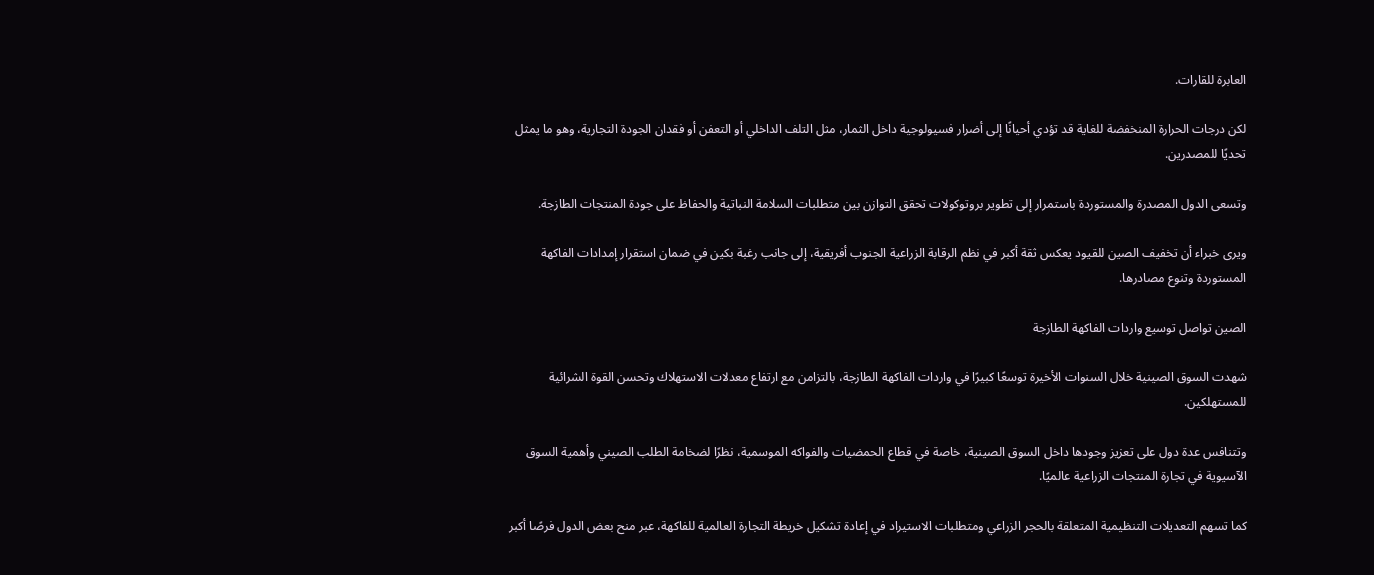العابرة للقارات.

لكن درجات الحرارة المنخفضة للغاية قد تؤدي أحيانًا إلى أضرار فسيولوجية داخل الثمار، مثل التلف الداخلي أو التعفن أو فقدان الجودة التجارية، وهو ما يمثل تحديًا للمصدرين.

وتسعى الدول المصدرة والمستوردة باستمرار إلى تطوير بروتوكولات تحقق التوازن بين متطلبات السلامة النباتية والحفاظ على جودة المنتجات الطازجة.

ويرى خبراء أن تخفيف الصين للقيود يعكس ثقة أكبر في نظم الرقابة الزراعية الجنوب أفريقية، إلى جانب رغبة بكين في ضمان استقرار إمدادات الفاكهة المستوردة وتنوع مصادرها.

الصين تواصل توسيع واردات الفاكهة الطازجة

شهدت السوق الصينية خلال السنوات الأخيرة توسعًا كبيرًا في واردات الفاكهة الطازجة، بالتزامن مع ارتفاع معدلات الاستهلاك وتحسن القوة الشرائية للمستهلكين.

وتتنافس عدة دول على تعزيز وجودها داخل السوق الصينية، خاصة في قطاع الحمضيات والفواكه الموسمية، نظرًا لضخامة الطلب الصيني وأهمية السوق الآسيوية في تجارة المنتجات الزراعية عالميًا.

كما تسهم التعديلات التنظيمية المتعلقة بالحجر الزراعي ومتطلبات الاستيراد في إعادة تشكيل خريطة التجارة العالمية للفاكهة، عبر منح بعض الدول فرصًا أكبر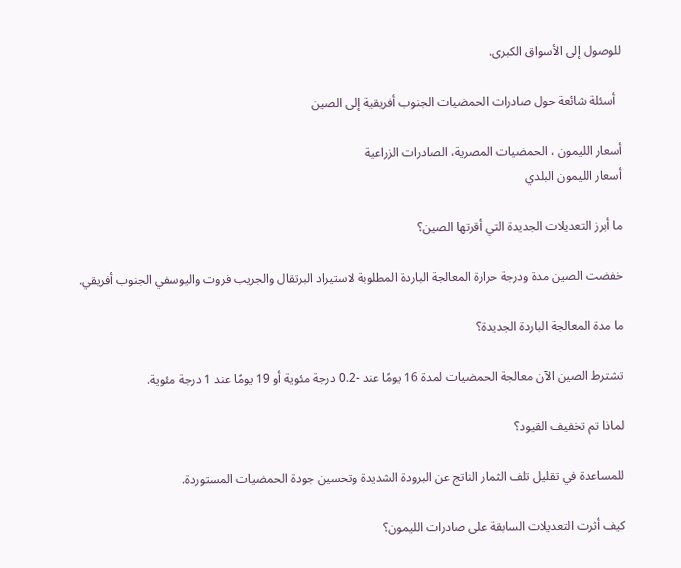للوصول إلى الأسواق الكبرى.

  أسئلة شائعة حول صادرات الحمضيات الجنوب أفريقية إلى الصين

أسعار الليمون ، الحمضيات المصرية، الصادرات الزراعية
أسعار الليمون البلدي

ما أبرز التعديلات الجديدة التي أقرتها الصين؟

خفضت الصين مدة ودرجة حرارة المعالجة الباردة المطلوبة لاستيراد البرتقال والجريب فروت واليوسفي الجنوب أفريقي.

ما مدة المعالجة الباردة الجديدة؟

تشترط الصين الآن معالجة الحمضيات لمدة 16 يومًا عند -0.2 درجة مئوية أو 19 يومًا عند 1 درجة مئوية.

لماذا تم تخفيف القيود؟

للمساعدة في تقليل تلف الثمار الناتج عن البرودة الشديدة وتحسين جودة الحمضيات المستوردة.

كيف أثرت التعديلات السابقة على صادرات الليمون؟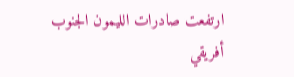ارتفعت صادرات الليمون الجنوب أفريقي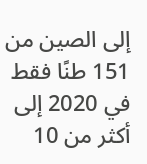إلى الصين من 151 طنًا فقط في 2020 إلى أكثر من 10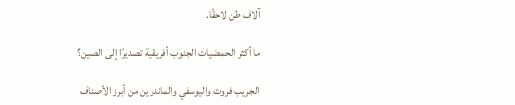آلاف طن لاحقًا.

ما أكثر الحمضيات الجنوب أفريقية تصديرًا إلى الصين؟

الجريب فروت واليوسفي والماندرين من أبرز الأصناف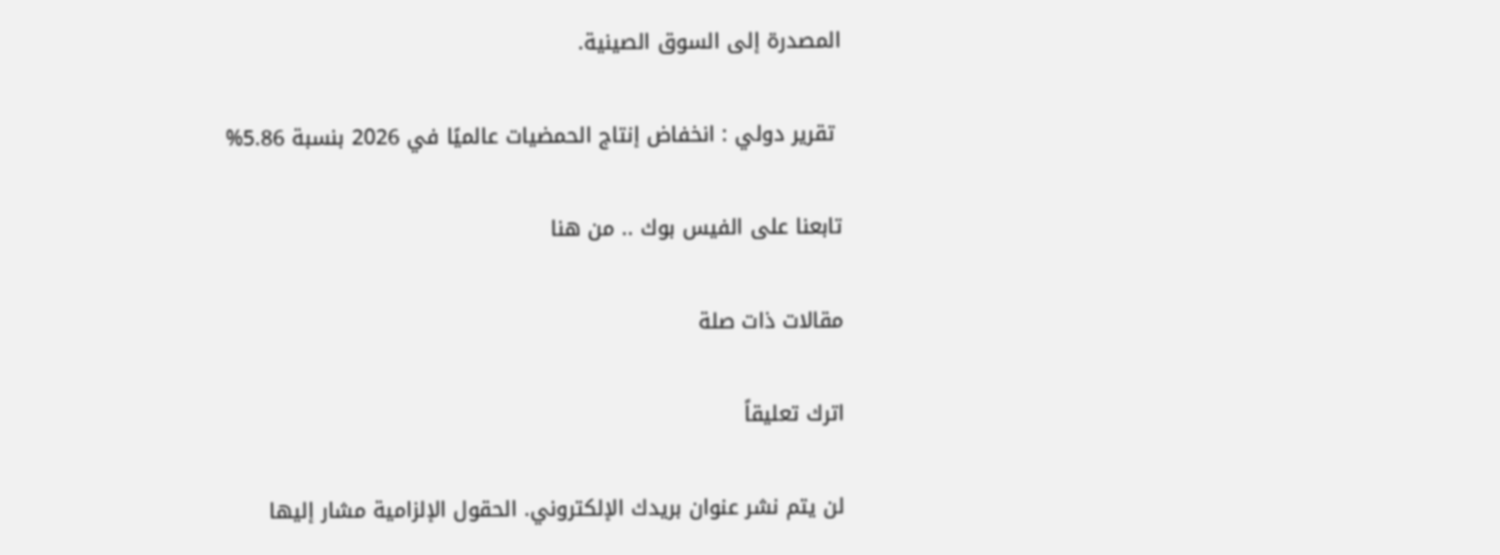المصدرة إلى السوق الصينية.

 تقرير دولي : انخفاض إنتاج الحمضيات عالميًا في 2026 بنسبة 5.86%

تابعنا على الفيس بوك .. من هنا

مقالات ذات صلة

اترك تعليقاً

لن يتم نشر عنوان بريدك الإلكتروني. الحقول الإلزامية مشار إليها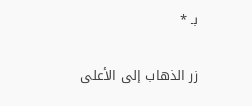بـ *

زر الذهاب إلى الأعلى